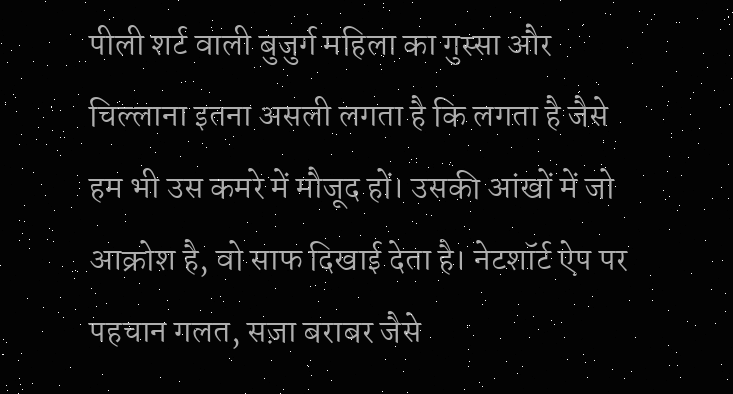पीली शर्ट वाली बुजुर्ग महिला का गुस्सा और चिल्लाना इतना असली लगता है कि लगता है जैसे हम भी उस कमरे में मौजूद हों। उसकी आंखों में जो आक्रोश है, वो साफ दिखाई देता है। नेटशॉर्ट ऐप पर पहचान गलत, सज़ा बराबर जैसे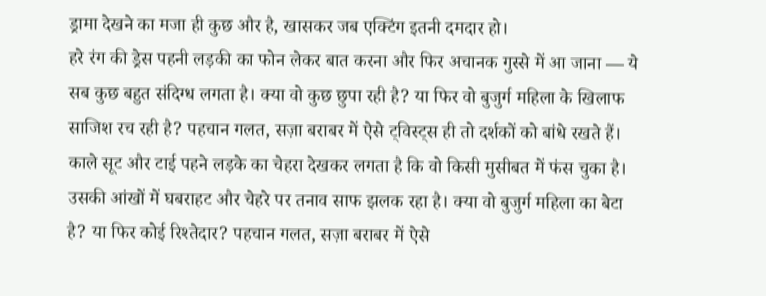ड्रामा देखने का मजा ही कुछ और है, खासकर जब एक्टिंग इतनी दमदार हो।
हरे रंग की ड्रेस पहनी लड़की का फोन लेकर बात करना और फिर अचानक गुस्से में आ जाना — ये सब कुछ बहुत संदिग्ध लगता है। क्या वो कुछ छुपा रही है? या फिर वो बुजुर्ग महिला के खिलाफ साजिश रच रही है? पहचान गलत, सज़ा बराबर में ऐसे ट्विस्ट्स ही तो दर्शकों को बांधे रखते हैं।
काले सूट और टाई पहने लड़के का चेहरा देखकर लगता है कि वो किसी मुसीबत में फंस चुका है। उसकी आंखों में घबराहट और चेहरे पर तनाव साफ झलक रहा है। क्या वो बुजुर्ग महिला का बेटा है? या फिर कोई रिश्तेदार? पहचान गलत, सज़ा बराबर में ऐसे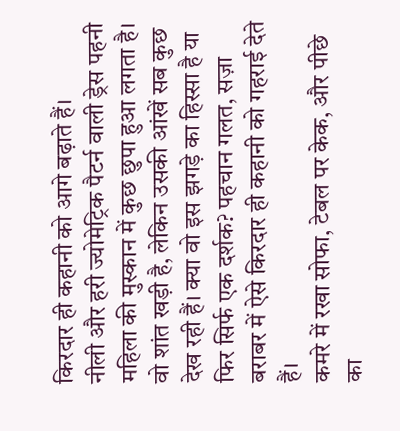किरदार ही कहानी को आगे बढ़ाते हैं।
नीली और हरी ज्योमेट्रिक पैटर्न वाली ड्रेस पहनी महिला की मुस्कान में कुछ छुपा हुआ लगता है। वो शांत खड़ी है, लेकिन उसकी आंखें सब कुछ देख रही हैं। क्या वो इस झगड़े का हिस्सा है या फिर सिर्फ एक दर्शक? पहचान गलत, सज़ा बराबर में ऐसे किरदार ही कहानी को गहराई देते हैं।
कमरे में रखा सोफा, टेबल पर केक, और पीछे का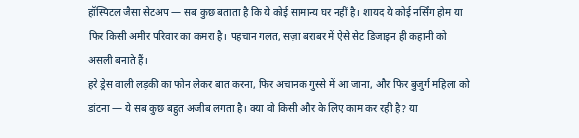हॉस्पिटल जैसा सेटअप — सब कुछ बताता है कि ये कोई सामान्य घर नहीं है। शायद ये कोई नर्सिंग होम या फिर किसी अमीर परिवार का कमरा है। पहचान गलत, सज़ा बराबर में ऐसे सेट डिजाइन ही कहानी को असली बनाते हैं।
हरे ड्रेस वाली लड़की का फोन लेकर बात करना, फिर अचानक गुस्से में आ जाना, और फिर बुजुर्ग महिला को डांटना — ये सब कुछ बहुत अजीब लगता है। क्या वो किसी और के लिए काम कर रही है? या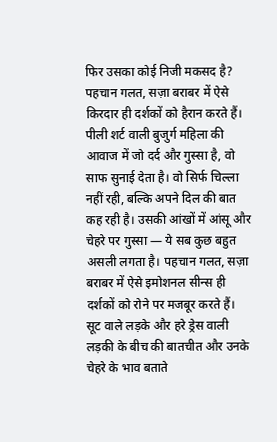फिर उसका कोई निजी मकसद है? पहचान गलत, सज़ा बराबर में ऐसे किरदार ही दर्शकों को हैरान करते हैं।
पीली शर्ट वाली बुजुर्ग महिला की आवाज में जो दर्द और गुस्सा है, वो साफ सुनाई देता है। वो सिर्फ चिल्ला नहीं रही, बल्कि अपने दिल की बात कह रही है। उसकी आंखों में आंसू और चेहरे पर गुस्सा — ये सब कुछ बहुत असली लगता है। पहचान गलत, सज़ा बराबर में ऐसे इमोशनल सीन्स ही दर्शकों को रोने पर मजबूर करते हैं।
सूट वाले लड़के और हरे ड्रेस वाली लड़की के बीच की बातचीत और उनके चेहरे के भाव बताते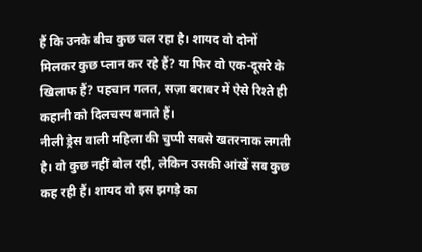हैं कि उनके बीच कुछ चल रहा है। शायद वो दोनों मिलकर कुछ प्लान कर रहे हैं? या फिर वो एक-दूसरे के खिलाफ हैं? पहचान गलत, सज़ा बराबर में ऐसे रिश्ते ही कहानी को दिलचस्प बनाते हैं।
नीली ड्रेस वाली महिला की चुप्पी सबसे खतरनाक लगती है। वो कुछ नहीं बोल रही, लेकिन उसकी आंखें सब कुछ कह रही हैं। शायद वो इस झगड़े का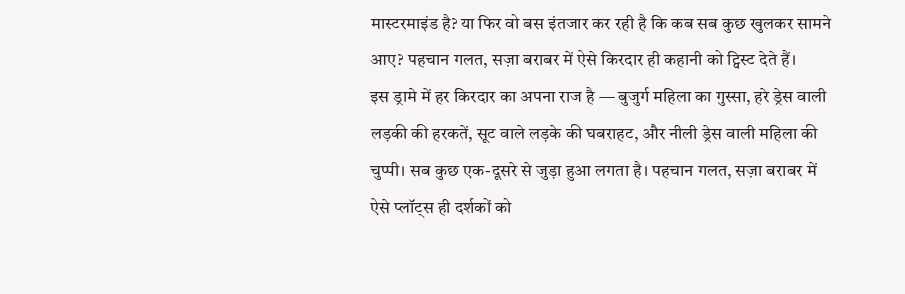मास्टरमाइंड है? या फिर वो बस इंतजार कर रही है कि कब सब कुछ खुलकर सामने आए? पहचान गलत, सज़ा बराबर में ऐसे किरदार ही कहानी को ट्विस्ट देते हैं।
इस ड्रामे में हर किरदार का अपना राज है — बुजुर्ग महिला का गुस्सा, हरे ड्रेस वाली लड़की की हरकतें, सूट वाले लड़के की घबराहट, और नीली ड्रेस वाली महिला की चुप्पी। सब कुछ एक-दूसरे से जुड़ा हुआ लगता है। पहचान गलत, सज़ा बराबर में ऐसे प्लॉट्स ही दर्शकों को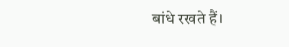बांधे रखते हैं।